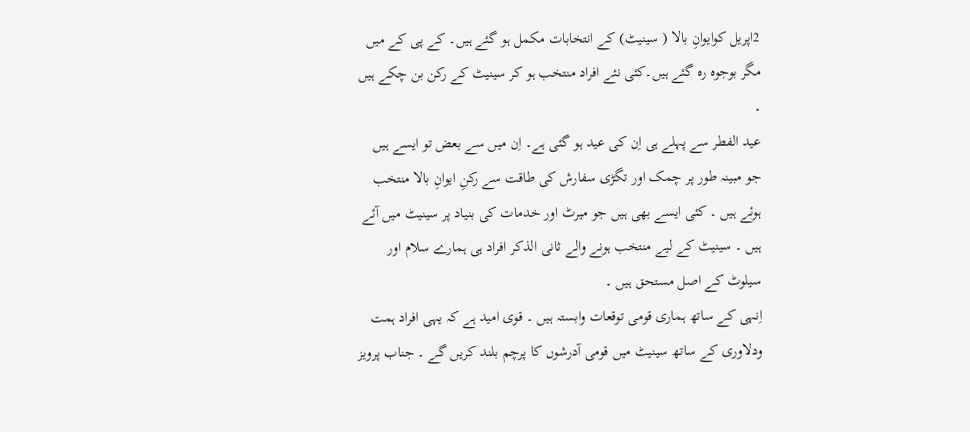2اپریل کوایوانِ بالا ( سینیٹ) کے انتخابات مکمل ہو گئے ہیں۔ کے پی کے میں مگر بوجوہ رہ گئے ہیں۔کئی نئے افراد منتخب ہو کر سینیٹ کے رکن بن چکے ہیں ۔
عید الفطر سے پہلے ہی اِن کی عید ہو گئی ہے۔ اِن میں سے بعض تو ایسے ہیں جو مبینہ طور پر چمک اور تگڑی سفارش کی طاقت سے رکنِ ایوانِ بالا منتخب ہوئے ہیں ۔ کئی ایسے بھی ہیں جو میرٹ اور خدمات کی بنیاد پر سینیٹ میں آئے ہیں ۔ سینیٹ کے لیے منتخب ہونے والے ثانی الذکر افراد ہی ہمارے سلام اور سیلوٹ کے اصل مستحق ہیں ۔
اِنہی کے ساتھ ہماری قومی توقعات وابستہ ہیں ۔ قوی امید ہے کہ یہی افراد ہمت ودلاوری کے ساتھ سینیٹ میں قومی آدرشوں کا پرچم بلند کریں گے ۔ جناب پرویز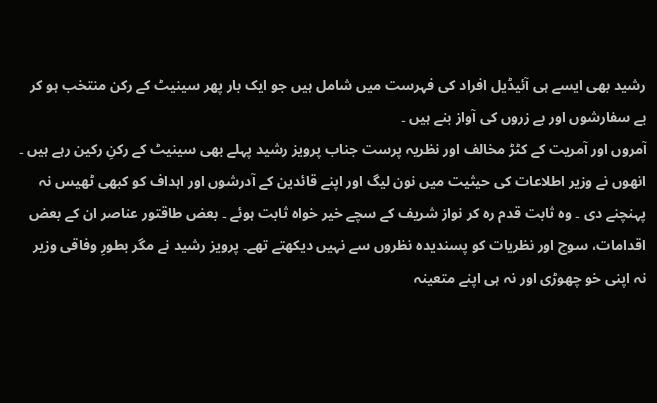رشید بھی ایسے ہی آئیڈیل افراد کی فہرست میں شامل ہیں جو ایک بار پھر سینیٹ کے رکن منتخب ہو کر بے سفارشوں اور بے زروں کی آواز بنے ہیں ۔
آمروں اور آمریت کے کٹڑ مخالف اور نظریہ پرست جناب پرویز رشید پہلے بھی سینیٹ کے رکنِ رکین رہے ہیں ۔ انھوں نے وزیر اطلاعات کی حیثیت میں نون لیگ اور اپنے قائدین کے آدرشوں اور اہداف کو کبھی ٹھیس نہ پہنچنے دی ۔ وہ ثابت قدم رہ کر نواز شریف کے سچے خیر خواہ ثابت ہوئے ۔ بعض طاقتور عناصر ان کے بعض اقدامات، سوچ اور نظریات کو پسندیدہ نظروں سے نہیں دیکھتے تھے۔ پرویز رشید نے مگر بطورِ وفاقی وزیر نہ اپنی خو چھوڑی اور نہ ہی اپنے متعینہ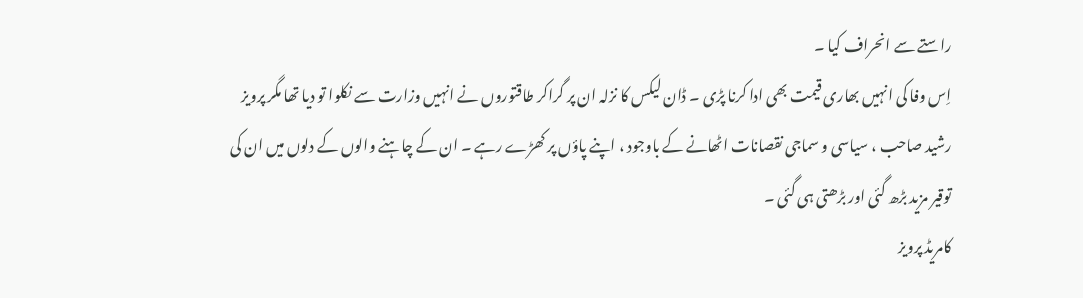راستے سے انحراف کیا ۔
اِس وفا کی انہیں بھاری قیمت بھی ادا کرنا پڑی ۔ ڈان لیکس کا نزلہ ان پر گراکر طاقتوروں نے انہیں وزارت سے نکلوا تو دیا تھا مگر پرویز رشید صاحب ، سیاسی و سماجی نقصانات اٹھانے کے باوجود ، اپنے پاؤں پر کھڑے رہے ۔ ان کے چاہنے والوں کے دلوں میں ان کی توقیر مزید بڑھ گئی اور بڑھتی ہی گئی ۔
کامریڈ پرویز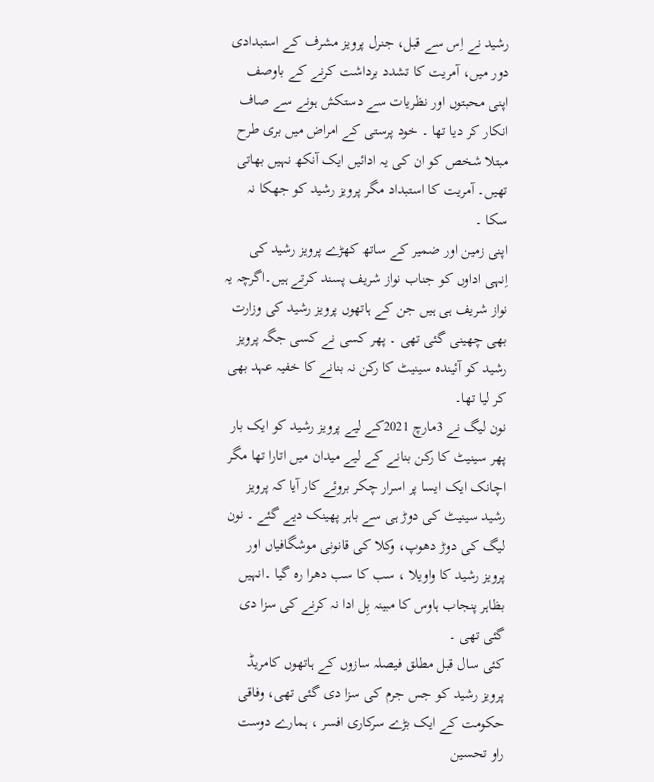رشید نے اِس سے قبل، جنرل پرویز مشرف کے استبدادی دور میں، آمریت کا تشدد برداشت کرنے کے باوصف اپنی محبتوں اور نظریات سے دستکش ہونے سے صاف انکار کر دیا تھا ۔ خود پرستی کے امراض میں بری طرح مبتلا شخص کو ان کی یہ ادائیں ایک آنکھ نہیں بھاتی تھیں۔ آمریت کا استبداد مگر پرویز رشید کو جھکا نہ سکا ۔
اپنی زمین اور ضمیر کے ساتھ کھڑے پرویز رشید کی اِنہی اداوں کو جناب نواز شریف پسند کرتے ہیں۔اگرچہ یہ نواز شریف ہی ہیں جن کے ہاتھوں پرویز رشید کی وزارت بھی چھینی گئی تھی ۔ پھر کسی نے کسی جگہ پرویز رشید کو آئیندہ سینیٹ کا رکن نہ بنانے کا خفیہ عہد بھی کر لیا تھا۔
نون لیگ نے 3مارچ 2021کے لیے پرویز رشید کو ایک بار پھر سینیٹ کا رکن بنانے کے لیے میدان میں اتارا تھا مگر اچانک ایک ایسا پر اسرار چکر بروئے کار آیا کہ پرویز رشید سینیٹ کی دوڑ ہی سے باہر پھینک دیے گئے ۔ نون لیگ کی دوڑ دھوپ، وکلا کی قانونی موشگافیاں اور پرویز رشید کا واویلا ، سب کا سب دھرا رہ گیا ۔انہیں بظاہر پنجاب ہاوس کا مبینہ بِل ادا نہ کرنے کی سزا دی گئی تھی ۔
کئی سال قبل مطلق فیصلہ سازوں کے ہاتھوں کامریڈ پرویز رشید کو جس جرم کی سزا دی گئی تھی، وفاقی حکومت کے ایک بڑے سرکاری افسر ، ہمارے دوست راو تحسین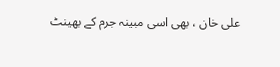علی خان ، بھی اسی مبینہ جرم کے بھینٹ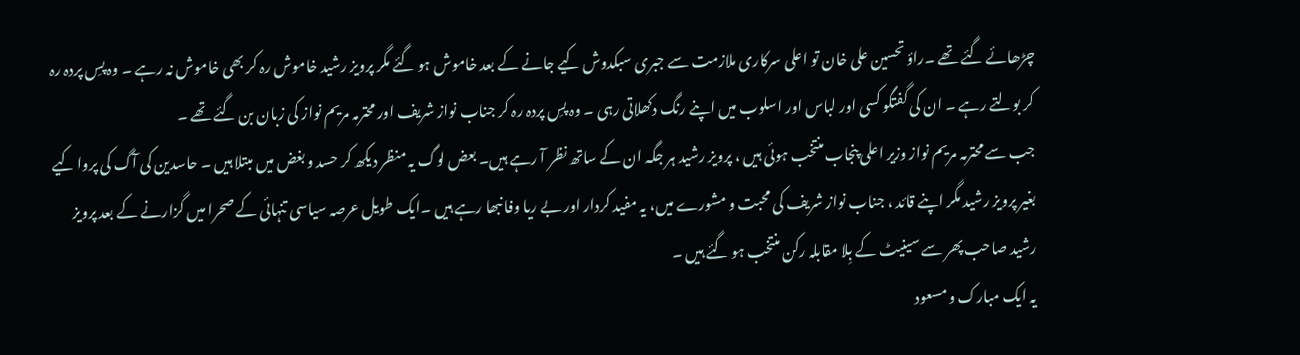چڑھائے گئے تھے ۔راؤ تحسین علی خان تو اعلی سرکاری ملازمت سے جبری سبکدوش کیے جانے کے بعد خاموش ہو گئے مگر پرویز رشید خاموش رہ کر بھی خاموش نہ رہے ۔ وہ پسِ پردہ رہ کر بولتے رہے ۔ ان کی گفتگو کسی اور لباس اور اسلوب میں اپنے رنگ دکھلاتی رہی ۔ وہ پسِ پردہ رہ کر جناب نواز شریف اور محترمہ مریم نواز کی زبان بن گئے تھے ۔
جب سے محترمہ مریم نواز وزیر اعلی پنجاب منتخب ہوئی ہیں ، پرویز رشید ہر جگہ ان کے ساتھ نظر آ رہے ہیں۔ بعض لوگ یہ منظر دیکھ کر حسد و بغض میں مبتلا ہیں ۔ حاسدین کی آگ کی پروا کیے بغیر پرویز رشید مگر اپنے قائد ، جناب نواز شریف کی محبت و مشورے میں، یہ مفید کردار اور بے ریا وفا نبھا رہے ہیں ۔ایک طویل عرصہ سیاسی تنہائی کے صحرا میں گزارنے کے بعد پرویز رشید صاحب پھر سے سینیٹ کے بِلا مقابلہ رکن منتخب ہو گئے ہیں ۔
یہ ایک مبارک و مسعود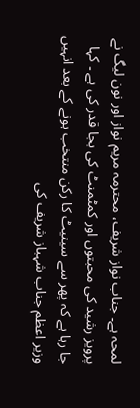لمحہ ہے۔ جناب نواز شریف، محترمہ مریم نواز اور نون لیگ نے پرویز رشید کی محبتوں اور کمٹمنٹ کی بجا قدر کی ہے ۔ کہا جا رہا ہے کہ پھر سے سینیٹ کا رکن منتخب ہونے کے بعد انہیں وزیر اعظم جناب شہباز شریف کی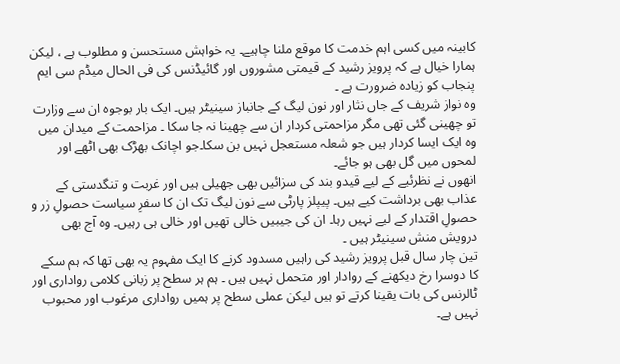کابینہ میں کسی اہم خدمت کا موقع ملنا چاہیے۔ یہ خواہش مستحسن و مطلوب ہے ، لیکن ہمارا خیال ہے کہ پرویز رشید کے قیمتی مشوروں اور گائیڈنس کی فی الحال میڈم سی ایم پنجاب کو زیادہ ضرورت ہے ۔
وہ نواز شریف کے جاں نثار اور نون لیگ کے جانباز سینیٹر ہیں۔ ایک بار بوجوہ ان سے وزارت تو چھینی گئی تھی مگر مزاحمتی کردار ان سے چھینا نہ جا سکا ۔ مزاحمت کے میدان میں وہ ایک ایسا کردار ہیں جو شعلہ مستعجل نہیں بن سکا۔جو اچانک بھڑک بھی اٹھے اور لمحوں میں گل بھی ہو جائے۔
انھوں نے نظرئیے کے لیے قیدو بند کی سزائیں بھی جھیلی ہیں اور غربت و تنگدستی کے عذاب بھی برداشت کیے ہیں۔ پیپلز پارٹی سے نون لیگ تک ان کا سفرِ سیاست حصولِ زر و حصولِ اقتدار کے لیے نہیں رہا۔ ان کی جیبیں خالی تھیں اور خالی ہی رہیں۔ وہ آج بھی درویش منش سینیٹر ہیں ۔
تین چار سال قبل پرویز رشید کی راہیں مسدود کرنے کا ایک مفہوم یہ بھی تھا کہ ہم سکے کا دوسرا رخ دیکھنے کے روادار اور متحمل نہیں ہیں ۔ ہم ہر سطح پر زبانی کلامی رواداری اور ٹالرنس کی بات یقینا کرتے تو ہیں لیکن عملی سطح پر ہمیں رواداری مرغوب اور محبوب نہیں ہے۔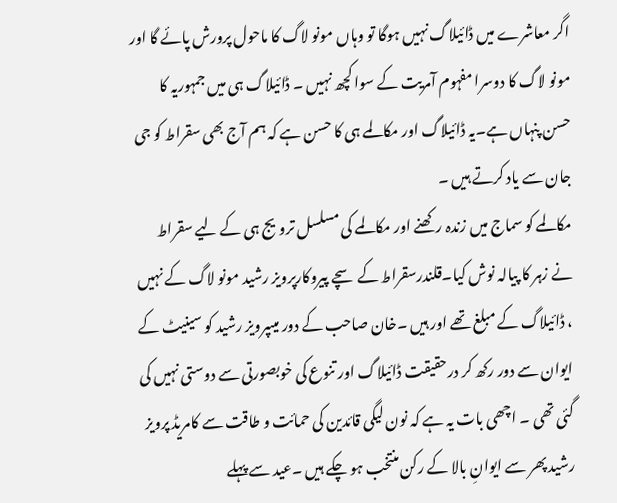اگر معاشرے میں ڈائیلاگ نہیں ہوگا تو وہاں مونو لاگ کا ماحول پرورش پائے گا اور مونو لاگ کا دوسرا مفہوم آمریت کے سوا کچھ نہیں ۔ ڈائیلاگ ہی میں جمہوریہ کا حسن پنہاں ہے۔یہ ڈائیلاگ اور مکالمے ہی کا حسن ہے کہ ہم آج بھی سقراط کو جی جان سے یاد کرتے ہیں ۔
مکالمے کو سماج میں زندہ رکھنے اور مکالمے کی مسلسل ترویج ہی کے لیے سقراط نے زہر کا پیالہ نوش کیا۔قلندرسقراط کے سچے پیروکارپرویز رشید مونو لاگ کے نہیں ، ڈائیلاگ کے مبلغ تھے اور ہیں ۔خان صاحب کے دور میںپرویز رشید کو سینیٹ کے ایوان سے دور رکھ کر درحقیقت ڈائیلاگ اور تنوع کی خوبصورتی سے دوستی نہیں کی گئی تھی ۔ اچھی بات یہ ہے کہ نون لیگی قائدین کی حمائت و طاقت سے کامریڈ پرویز رشید پھر سے ایوانِ بالا کے رکن منتخب ہو چکے ہیں ۔عید سے پہلے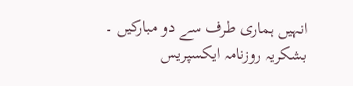انہیں ہماری طرف سے دو مبارکیں ۔
بشکریہ روزنامہ ایکسپریس